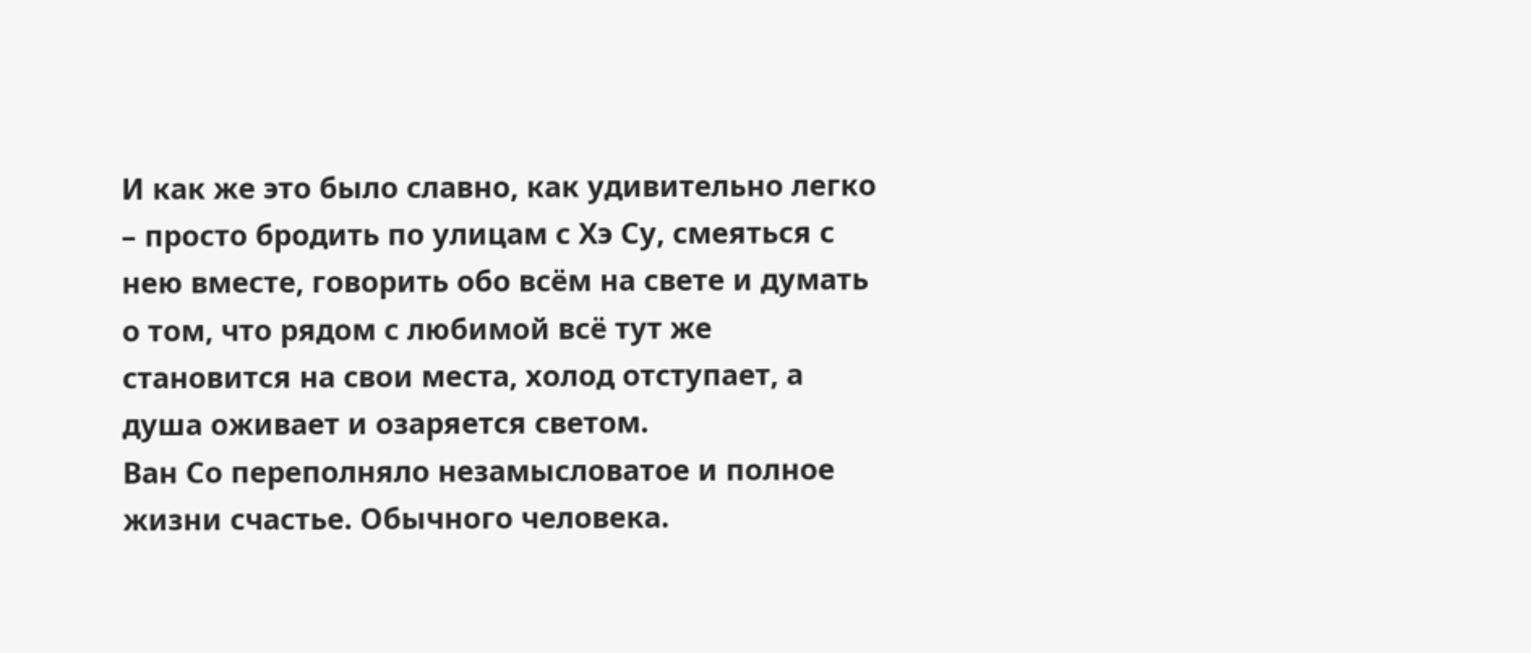И как же это было славно, как удивительно легко – просто бродить по улицам с Хэ Су, смеяться с нею вместе, говорить обо всём на свете и думать о том, что рядом с любимой всё тут же становится на свои места, холод отступает, а душа оживает и озаряется светом.
Ван Со переполняло незамысловатое и полное жизни счастье. Обычного человека.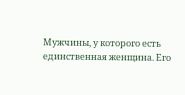Мужчины, у которого есть единственная женщина. Его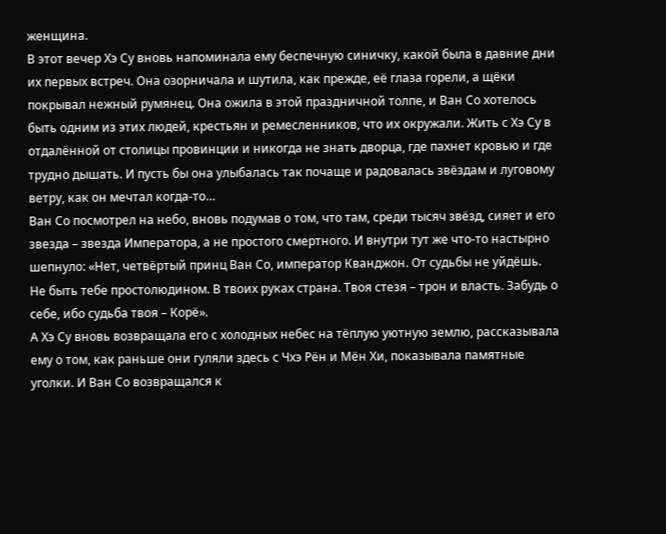женщина.
В этот вечер Хэ Су вновь напоминала ему беспечную синичку, какой была в давние дни их первых встреч. Она озорничала и шутила, как прежде, её глаза горели, а щёки покрывал нежный румянец. Она ожила в этой праздничной толпе, и Ван Со хотелось быть одним из этих людей, крестьян и ремесленников, что их окружали. Жить с Хэ Су в отдалённой от столицы провинции и никогда не знать дворца, где пахнет кровью и где трудно дышать. И пусть бы она улыбалась так почаще и радовалась звёздам и луговому ветру, как он мечтал когда-то…
Ван Со посмотрел на небо, вновь подумав о том, что там, среди тысяч звёзд, сияет и его звезда – звезда Императора, а не простого смертного. И внутри тут же что-то настырно шепнуло: «Нет, четвёртый принц Ван Со, император Кванджон. От судьбы не уйдёшь. Не быть тебе простолюдином. В твоих руках страна. Твоя стезя – трон и власть. Забудь о себе, ибо судьба твоя – Корё».
А Хэ Су вновь возвращала его с холодных небес на тёплую уютную землю, рассказывала ему о том, как раньше они гуляли здесь с Чхэ Рён и Мён Хи, показывала памятные уголки. И Ван Со возвращался к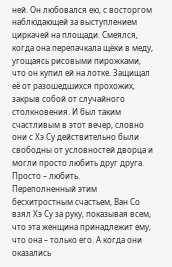ней. Он любовался ею, с восторгом наблюдающей за выступлением циркачей на площади. Смеялся, когда она перепачкала щёки в меду, угощаясь рисовыми пирожками, что он купил ей на лотке. Защищал её от разошедшихся прохожих, закрыв собой от случайного столкновения. И был таким счастливым в этот вечер, словно они с Хэ Су действительно были свободны от условностей дворца и могли просто любить друг друга.
Просто – любить.
Переполненный этим бесхитростным счастьем, Ван Со взял Хэ Су за руку, показывая всем, что эта женщина принадлежит ему, что она – только его. А когда они оказались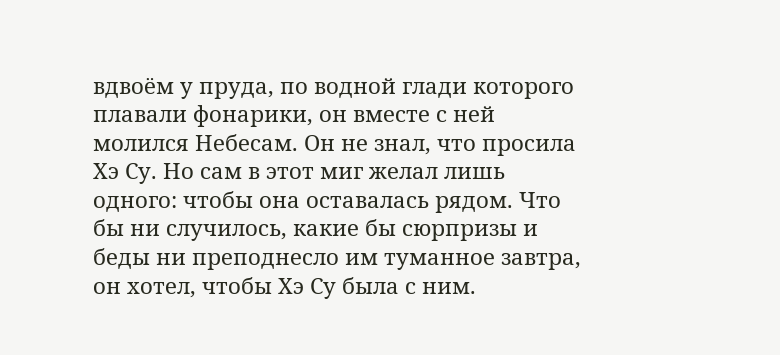вдвоём у пруда, по водной глади которого плавали фонарики, он вместе с ней молился Небесам. Он не знал, что просила Хэ Су. Но сам в этот миг желал лишь одного: чтобы она оставалась рядом. Что бы ни случилось, какие бы сюрпризы и беды ни преподнесло им туманное завтра, он хотел, чтобы Хэ Су была с ним.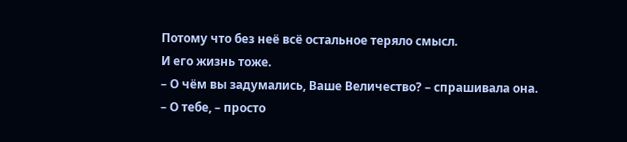Потому что без неё всё остальное теряло смысл.
И его жизнь тоже.
– О чём вы задумались, Ваше Величество? – спрашивала она.
– О тебе, – просто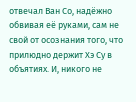отвечал Ван Со, надёжно обвивая её руками, сам не свой от осознания того, что прилюдно держит Хэ Су в объятиях. И, никого не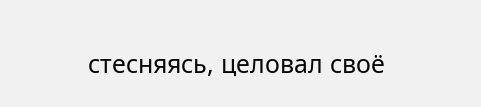стесняясь, целовал своё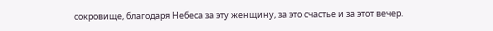сокровище, благодаря Небеса за эту женщину, за это счастье и за этот вечер.